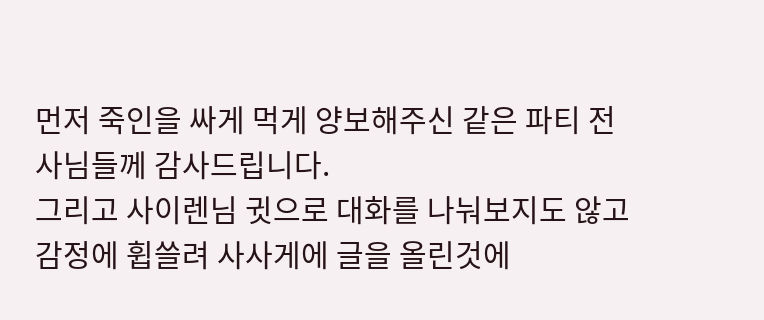먼저 죽인을 싸게 먹게 양보해주신 같은 파티 전사님들께 감사드립니다.
그리고 사이렌님 귓으로 대화를 나눠보지도 않고 감정에 휩쓸려 사사게에 글을 올린것에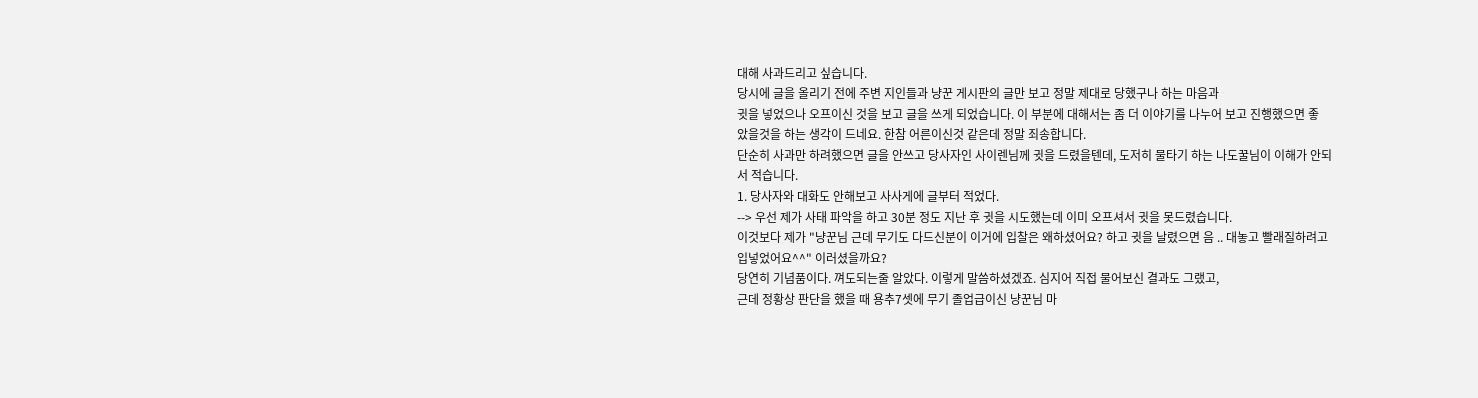대해 사과드리고 싶습니다.
당시에 글을 올리기 전에 주변 지인들과 냥꾼 게시판의 글만 보고 정말 제대로 당했구나 하는 마음과
귓을 넣었으나 오프이신 것을 보고 글을 쓰게 되었습니다. 이 부분에 대해서는 좀 더 이야기를 나누어 보고 진행했으면 좋
았을것을 하는 생각이 드네요. 한참 어른이신것 같은데 정말 죄송합니다.
단순히 사과만 하려했으면 글을 안쓰고 당사자인 사이렌님께 귓을 드렸을텐데, 도저히 물타기 하는 나도꿀님이 이해가 안되서 적습니다.
1. 당사자와 대화도 안해보고 사사게에 글부터 적었다.
--> 우선 제가 사태 파악을 하고 30분 정도 지난 후 귓을 시도했는데 이미 오프셔서 귓을 못드렸습니다.
이것보다 제가 "냥꾼님 근데 무기도 다드신분이 이거에 입찰은 왜하셨어요? 하고 귓을 날렸으면 음 .. 대놓고 빨래질하려고 입넣었어요^^" 이러셨을까요?
당연히 기념품이다. 껴도되는줄 알았다. 이렇게 말씀하셨겠죠. 심지어 직접 물어보신 결과도 그랬고,
근데 정황상 판단을 했을 때 용추7셋에 무기 졸업급이신 냥꾼님 마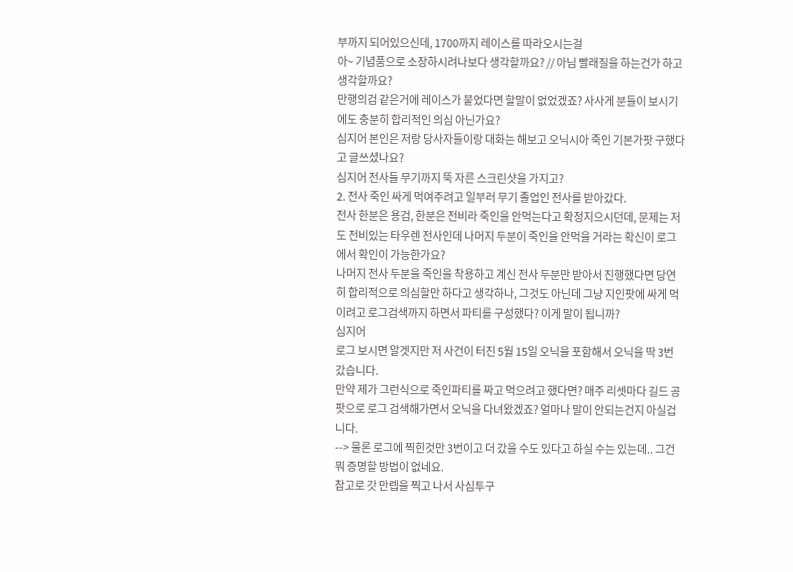부까지 되어있으신데, 1700까지 레이스를 따라오시는걸
아~ 기념품으로 소장하시려나보다 생각할까요? // 아님 빨래질을 하는건가 하고 생각할까요?
만행의검 같은거에 레이스가 붙었다면 할말이 없었겠죠? 사사게 분들이 보시기에도 충분히 합리적인 의심 아닌가요?
심지어 본인은 저랑 당사자들이랑 대화는 해보고 오닉시아 죽인 기본가팟 구했다고 글쓰셨나요?
심지어 전사들 무기까지 뚝 자른 스크린샷을 가지고?
2. 전사 죽인 싸게 먹여주려고 일부러 무기 졸업인 전사를 받아갔다.
전사 한분은 용검, 한분은 전비라 죽인을 안먹는다고 확정지으시던데, 문제는 저도 전비있는 타우렌 전사인데 나머지 두분이 죽인을 안먹을 거라는 확신이 로그에서 확인이 가능한가요?
나머지 전사 두분을 죽인을 착용하고 계신 전사 두분만 받아서 진행했다면 당연히 합리적으로 의심할만 하다고 생각하나, 그것도 아닌데 그냥 지인팟에 싸게 먹이려고 로그검색까지 하면서 파티를 구성했다? 이게 말이 됩니까?
심지어
로그 보시면 알겟지만 저 사건이 터진 5월 15일 오닉을 포함해서 오닉을 딱 3번 갔습니다.
만약 제가 그런식으로 죽인파티를 짜고 먹으려고 했다면? 매주 리셋마다 길드 공팟으로 로그 검색해가면서 오닉을 다녀왔겠죠? 얼마나 말이 안되는건지 아실겁니다.
--> 물론 로그에 찍힌것만 3번이고 더 갔을 수도 있다고 하실 수는 있는데.. 그건 뭐 증명할 방법이 없네요.
참고로 갓 만렙을 찍고 나서 사심투구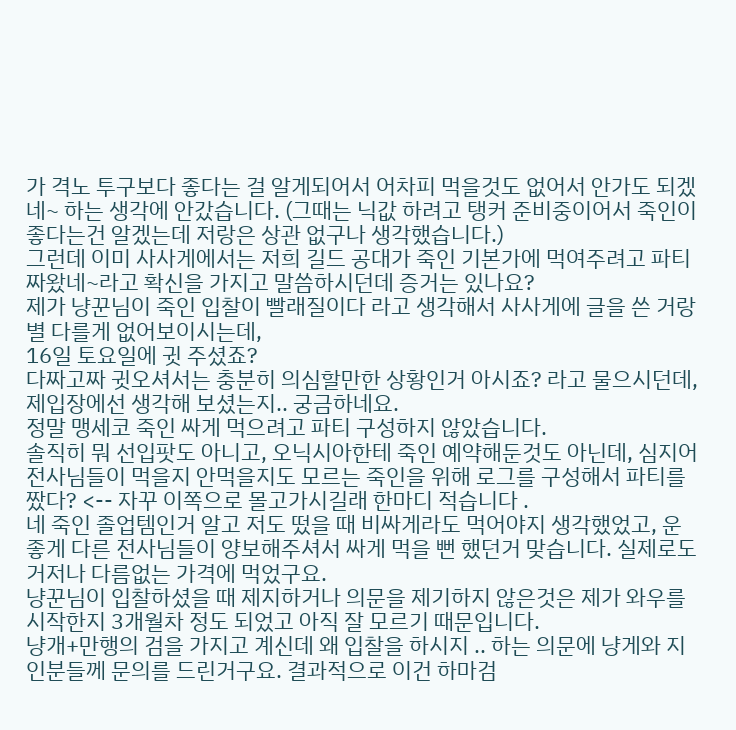가 격노 투구보다 좋다는 걸 알게되어서 어차피 먹을것도 없어서 안가도 되겠네~ 하는 생각에 안갔습니다. (그때는 닉값 하려고 탱커 준비중이어서 죽인이 좋다는건 알겠는데 저랑은 상관 없구나 생각했습니다.)
그런데 이미 사사게에서는 저희 길드 공대가 죽인 기본가에 먹여주려고 파티짜왔네~라고 확신을 가지고 말씀하시던데 증거는 있나요?
제가 냥꾼님이 죽인 입찰이 빨래질이다 라고 생각해서 사사게에 글을 쓴 거랑 별 다를게 없어보이시는데,
16일 토요일에 귓 주셨죠?
다짜고짜 귓오셔서는 충분히 의심할만한 상황인거 아시죠? 라고 물으시던데, 제입장에선 생각해 보셨는지.. 궁금하네요.
정말 맹세코 죽인 싸게 먹으려고 파티 구성하지 않았습니다.
솔직히 뭐 선입팟도 아니고, 오닉시아한테 죽인 예약해둔것도 아닌데, 심지어 전사님들이 먹을지 안먹을지도 모르는 죽인을 위해 로그를 구성해서 파티를 짰다? <-- 자꾸 이쪽으로 몰고가시길래 한마디 적습니다 .
네 죽인 졸업템인거 알고 저도 떴을 때 비싸게라도 먹어야지 생각했었고, 운좋게 다른 전사님들이 양보해주셔서 싸게 먹을 뻔 했던거 맞습니다. 실제로도 거저나 다름없는 가격에 먹었구요.
냥꾼님이 입찰하셨을 때 제지하거나 의문을 제기하지 않은것은 제가 와우를 시작한지 3개월차 정도 되었고 아직 잘 모르기 때문입니다.
냥개+만행의 검을 가지고 계신데 왜 입찰을 하시지 .. 하는 의문에 냥게와 지인분들께 문의를 드린거구요. 결과적으로 이건 하마검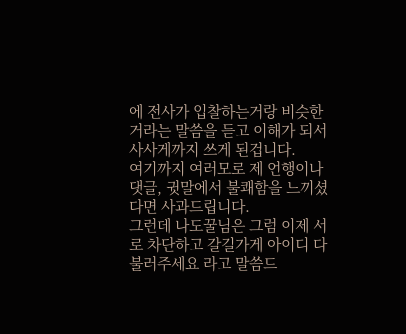에 전사가 입찰하는거랑 비슷한 거라는 말씀을 듣고 이해가 되서 사사게까지 쓰게 된겁니다.
여기까지 여러모로 제 언행이나 댓글, 귓말에서 불쾌함을 느끼셨다면 사과드립니다.
그런데 나도꿀님은 그럼 이제 서로 차단하고 갈길가게 아이디 다 불러주세요 라고 말씀드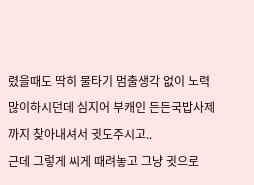렸을때도 딱히 물타기 멈출생각 없이 노력 많이하시던데 심지어 부캐인 든든국밥사제까지 찾아내셔서 귓도주시고..
근데 그렇게 씨게 때려놓고 그냥 귓으로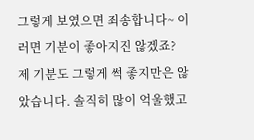그렇게 보였으면 죄송합니다~ 이러면 기분이 좋아지진 않겠죠?
제 기분도 그렇게 썩 좋지만은 않았습니다. 솔직히 많이 억울했고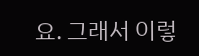요. 그래서 이렇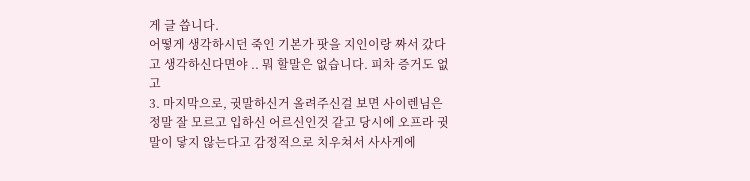게 글 씁니다.
어떻게 생각하시던 죽인 기본가 팟을 지인이랑 짜서 갔다고 생각하신다면야 .. 뭐 할말은 없습니다. 피차 증거도 없고
3. 마지막으로, 귓말하신거 올려주신걸 보면 사이렌님은 정말 잘 모르고 입하신 어르신인것 같고 당시에 오프라 귓말이 닿지 않는다고 감정적으로 치우쳐서 사사게에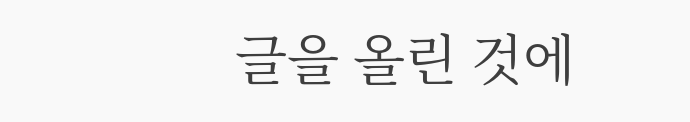글을 올린 것에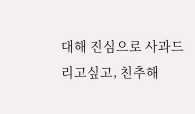대해 진심으로 사과드리고싶고, 친추해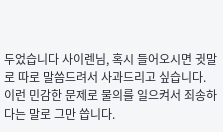두었습니다 사이렌님, 혹시 들어오시면 귓말로 따로 말씀드려서 사과드리고 싶습니다.
이런 민감한 문제로 물의를 일으켜서 죄송하다는 말로 그만 씁니다.